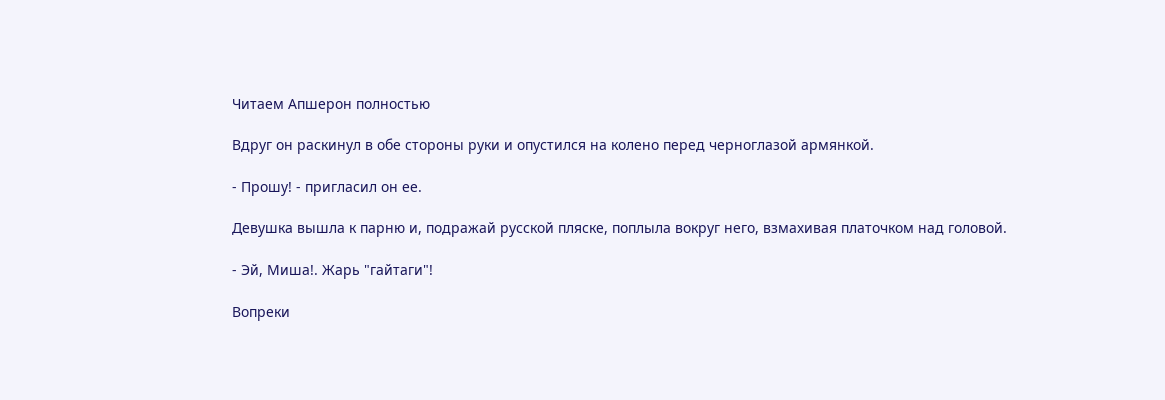Читаем Апшерон полностью

Вдруг он раскинул в обе стороны руки и опустился на колено перед черноглазой армянкой.

- Прошу! - пригласил он ее.

Девушка вышла к парню и, подражай русской пляске, поплыла вокруг него, взмахивая платочком над головой.

- Эй, Миша!. Жарь "гайтаги"!

Вопреки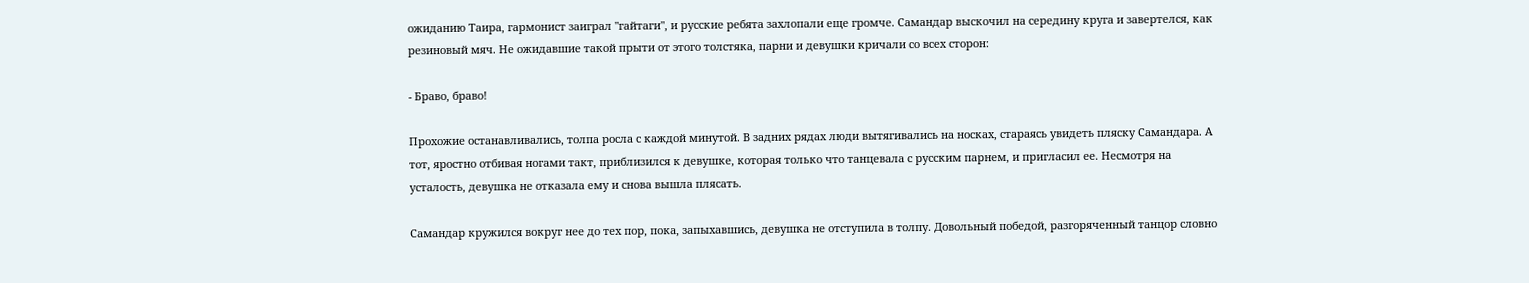ожиданию Таира, гармонист заиграл "гайтаги", и русские ребята захлопали еще громче. Самандар выскочил на середину круга и завертелся, как резиновый мяч. Не ожидавшие такой прыти от этого толстяка, парни и девушки кричали со всех сторон:

- Браво, браво!

Прохожие останавливались, толпа росла с каждой минутой. В задних рядах люди вытягивались на носках, стараясь увидеть пляску Самандара. А тот, яростно отбивая ногами такт, приблизился к девушке, которая только что танцевала с русским парнем, и пригласил ее. Несмотря на усталость, девушка не отказала ему и снова вышла плясать.

Самандар кружился вокруг нее до тех пор, пока, запыхавшись, девушка не отступила в толпу. Довольный победой, разгоряченный танцор словно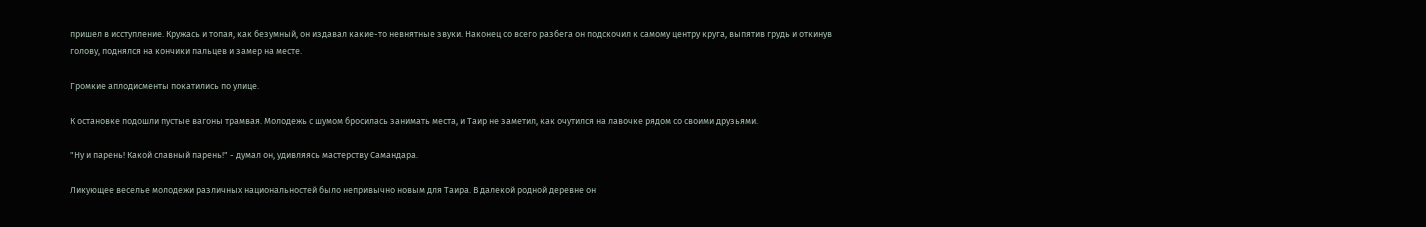пришел в исступление. Кружась и топая, как безумный, он издавал какие-то невнятные звуки. Наконец со всего разбега он подскочил к самому центру круга, выпятив грудь и откинув голову, поднялся на кончики пальцев и замер на месте.

Громкие аплодисменты покатились по улице.

К остановке подошли пустые вагоны трамвая. Молодежь с шумом бросилась занимать места, и Таир не заметил, как очутился на лавочке рядом со своими друзьями.

"Ну и парень! Какой славный парень!" - думал он, удивляясь мастерству Самандара.

Ликующее веселье молодежи различных национальностей было непривычно новым для Таира. В далекой родной деревне он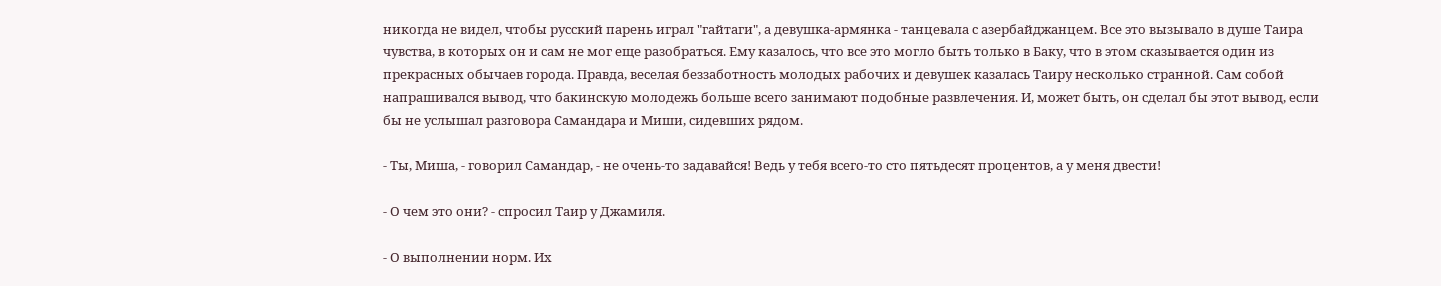никогда не видел, чтобы русский парень играл "гайтаги", а девушка-армянка - танцевала с азербайджанцем. Все это вызывало в душе Таира чувства, в которых он и сам не мог еще разобраться. Ему казалось, что все это могло быть только в Баку, что в этом сказывается один из прекрасных обычаев города. Правда, веселая беззаботность молодых рабочих и девушек казалась Таиру несколько странной. Сам собой напрашивался вывод, что бакинскую молодежь больше всего занимают подобные развлечения. И, может быть, он сделал бы этот вывод, если бы не услышал разговора Самандара и Миши, сидевших рядом.

- Ты, Миша, - говорил Самандар, - не очень-то задавайся! Ведь у тебя всего-то сто пятьдесят процентов, а у меня двести!

- О чем это они? - спросил Таир у Джамиля.

- О выполнении норм. Их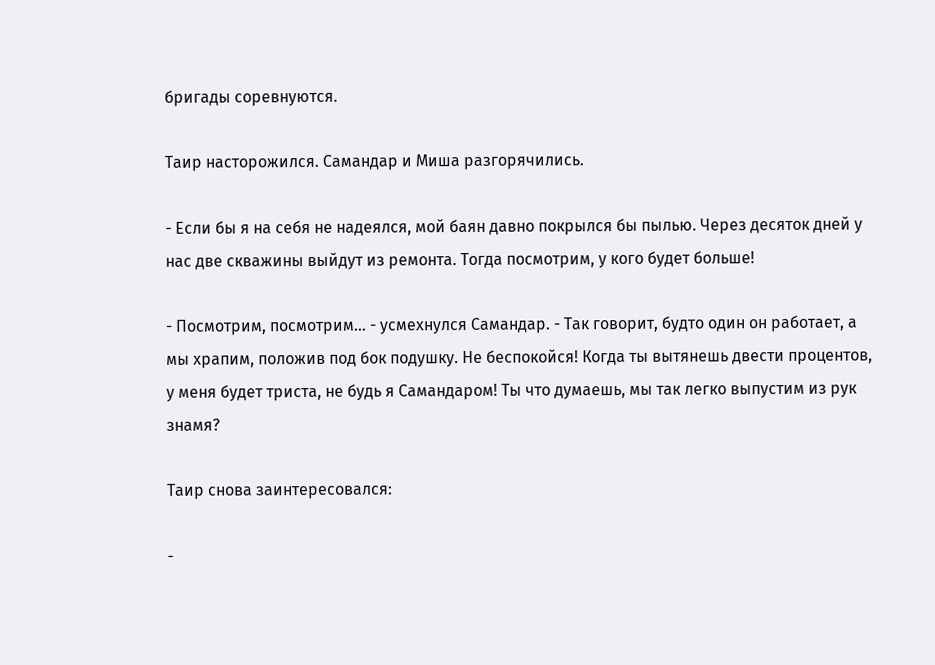бригады соревнуются.

Таир насторожился. Самандар и Миша разгорячились.

- Если бы я на себя не надеялся, мой баян давно покрылся бы пылью. Через десяток дней у нас две скважины выйдут из ремонта. Тогда посмотрим, у кого будет больше!

- Посмотрим, посмотрим... - усмехнулся Самандар. - Так говорит, будто один он работает, а мы храпим, положив под бок подушку. Не беспокойся! Когда ты вытянешь двести процентов, у меня будет триста, не будь я Самандаром! Ты что думаешь, мы так легко выпустим из рук знамя?

Таир снова заинтересовался:

-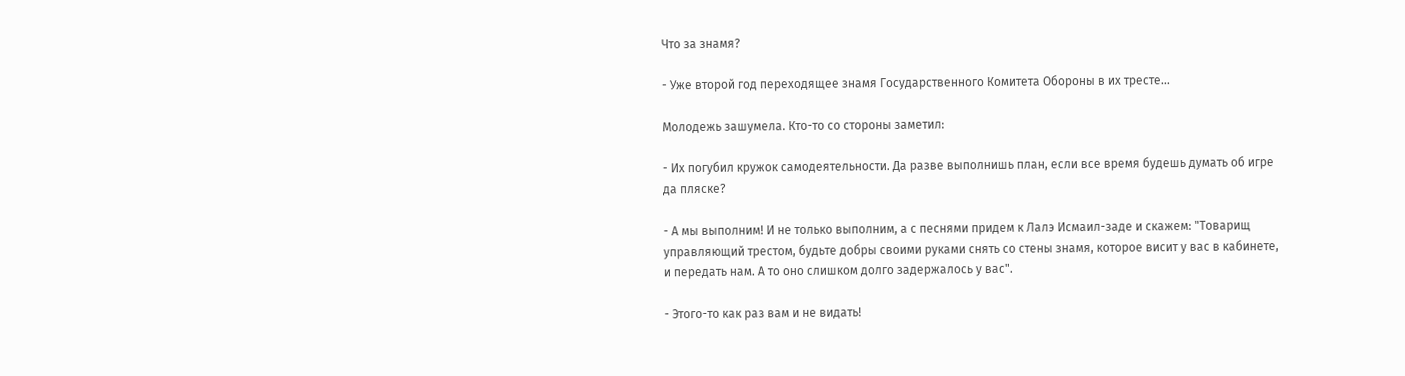Что за знамя?

- Уже второй год переходящее знамя Государственного Комитета Обороны в их тресте...

Молодежь зашумела. Кто-то со стороны заметил:

- Их погубил кружок самодеятельности. Да разве выполнишь план, если все время будешь думать об игре да пляске?

- А мы выполним! И не только выполним, а с песнями придем к Лалэ Исмаил-заде и скажем: "Товарищ управляющий трестом, будьте добры своими руками снять со стены знамя, которое висит у вас в кабинете, и передать нам. А то оно слишком долго задержалось у вас".

- Этого-то как раз вам и не видать!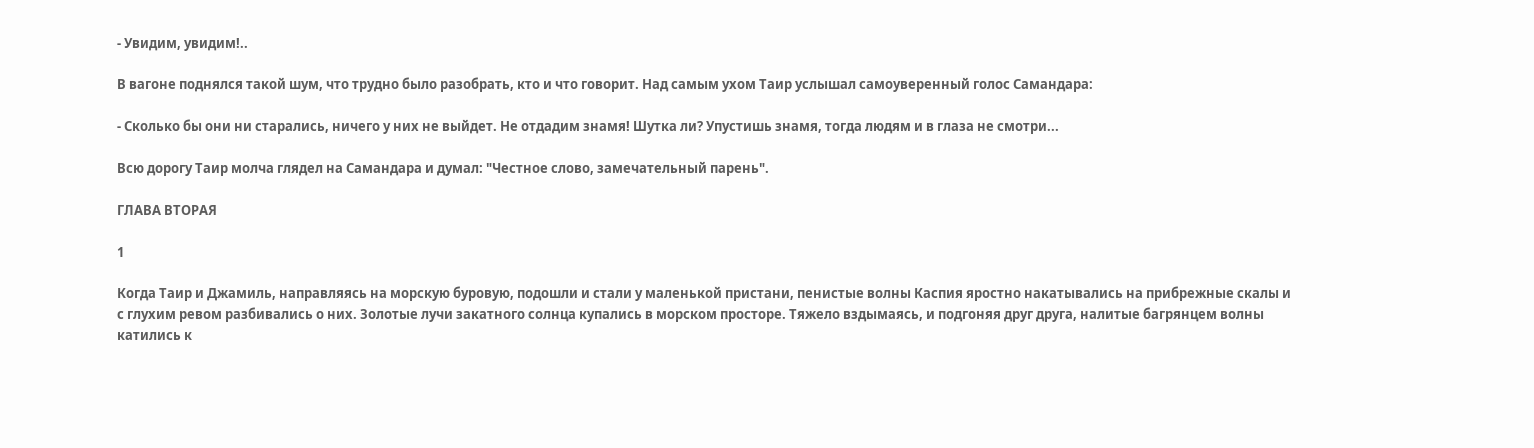- Увидим, увидим!..

В вагоне поднялся такой шум, что трудно было разобрать, кто и что говорит. Над самым ухом Таир услышал самоуверенный голос Самандара:

- Сколько бы они ни старались, ничего у них не выйдет. Не отдадим знамя! Шутка ли? Упустишь знамя, тогда людям и в глаза не смотри...

Всю дорогу Таир молча глядел на Самандара и думал: "Честное слово, замечательный парень".

ГЛАВА ВТОРАЯ

1

Когда Таир и Джамиль, направляясь на морскую буровую, подошли и стали у маленькой пристани, пенистые волны Каспия яростно накатывались на прибрежные скалы и с глухим ревом разбивались о них. Золотые лучи закатного солнца купались в морском просторе. Тяжело вздымаясь, и подгоняя друг друга, налитые багрянцем волны катились к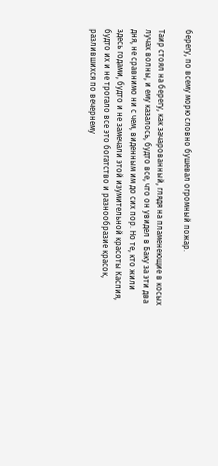берегу, по всему морю словно бушевал огромный пожар.

Таир стоял на берегу, как зачарованный, глядя на пламенеющие в косых лучах волны, и ему казалось, будто все, что он увидел в Баку за эти два дня, не сравнимо ни с чем, виденным им до сих пор. Но те, кто жили здесь годами, будто и не замечали этой изумительной красоты Каспия, будто их и не трогало все это богатство и разнообразие красок, разлившихся по вечернему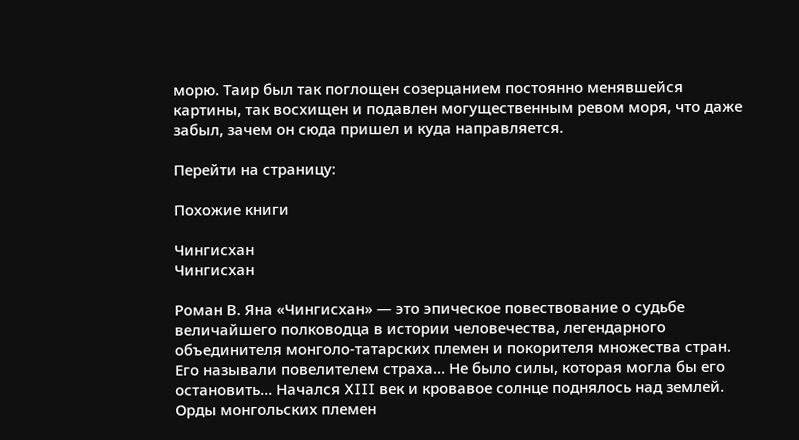морю. Таир был так поглощен созерцанием постоянно менявшейся картины, так восхищен и подавлен могущественным ревом моря, что даже забыл, зачем он сюда пришел и куда направляется.

Перейти на страницу:

Похожие книги

Чингисхан
Чингисхан

Роман В. Яна «Чингисхан» — это эпическое повествование о судьбе величайшего полководца в истории человечества, легендарного объединителя монголо-татарских племен и покорителя множества стран. Его называли повелителем страха… Не было силы, которая могла бы его остановить… Начался XIII век и кровавое солнце поднялось над землей. Орды монгольских племен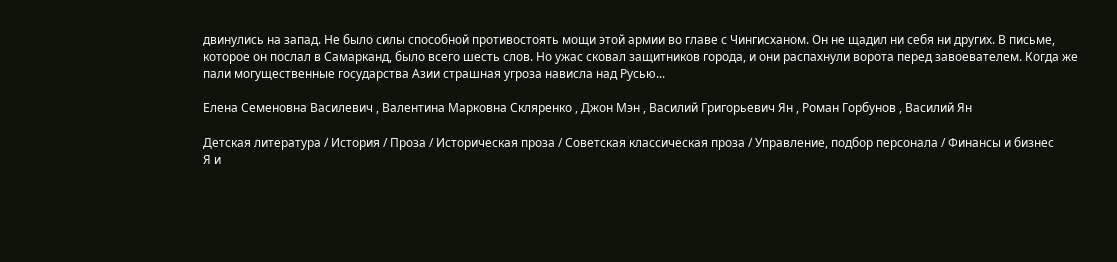двинулись на запад. Не было силы способной противостоять мощи этой армии во главе с Чингисханом. Он не щадил ни себя ни других. В письме, которое он послал в Самарканд, было всего шесть слов. Но ужас сковал защитников города, и они распахнули ворота перед завоевателем. Когда же пали могущественные государства Азии страшная угроза нависла над Русью...

Елена Семеновна Василевич , Валентина Марковна Скляренко , Джон Мэн , Василий Григорьевич Ян , Роман Горбунов , Василий Ян

Детская литература / История / Проза / Историческая проза / Советская классическая проза / Управление, подбор персонала / Финансы и бизнес
Я и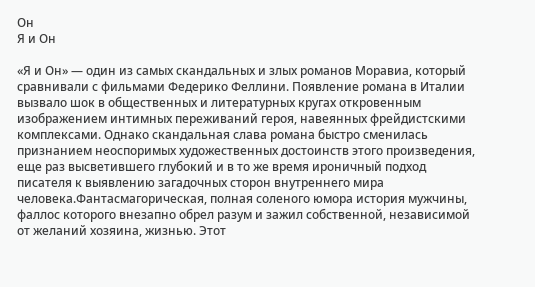Он
Я и Он

«Я и Он» — один из самых скандальных и злых романов Моравиа, который сравнивали с фильмами Федерико Феллини. Появление романа в Италии вызвало шок в общественных и литературных кругах откровенным изображением интимных переживаний героя, навеянных фрейдистскими комплексами. Однако скандальная слава романа быстро сменилась признанием неоспоримых художественных достоинств этого произведения, еще раз высветившего глубокий и в то же время ироничный подход писателя к выявлению загадочных сторон внутреннего мира человека.Фантасмагорическая, полная соленого юмора история мужчины, фаллос которого внезапно обрел разум и зажил собственной, независимой от желаний хозяина, жизнью. Этот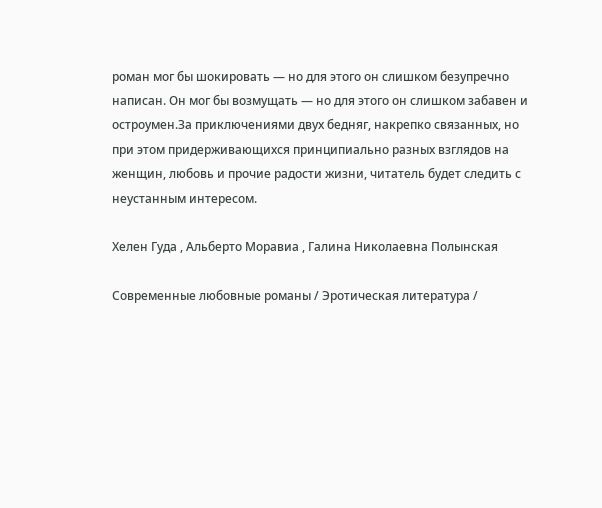роман мог бы шокировать — но для этого он слишком безупречно написан. Он мог бы возмущать — но для этого он слишком забавен и остроумен.За приключениями двух бедняг, накрепко связанных, но при этом придерживающихся принципиально разных взглядов на женщин, любовь и прочие радости жизни, читатель будет следить с неустанным интересом.

Хелен Гуда , Альберто Моравиа , Галина Николаевна Полынская

Современные любовные романы / Эротическая литература /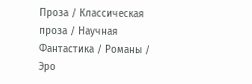Проза / Классическая проза / Научная Фантастика / Романы / Эро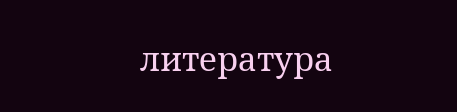литература